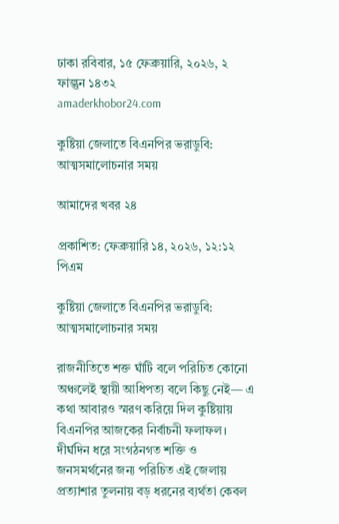ঢাকা রবিবার, ১৫ ফেব্রুয়ারি, ২০২৬, ২ ফাল্গুন ১৪৩২
amaderkhobor24.com

কুষ্টিয়া জেলাতে বিএনপির ভরাডুবি: আত্মসমালোচনার সময়

আমাদের খবর ২৪

প্রকাশিত: ফেব্রুয়ারি ১৪, ২০২৬, ১২:১২ পিএম

কুষ্টিয়া জেলাতে বিএনপির ভরাডুবি: আত্মসমালোচনার সময়

রাজনীতিতে শক্ত ঘাঁটি বলে পরিচিত কোনো অঞ্চলেই স্থায়ী আধিপত্য বলে কিছু নেই— এ কথা আবারও স্মরণ করিয়ে দিল কুষ্টিয়ায় বিএনপির আজকের নির্বাচনী ফলাফল। দীর্ঘদিন ধরে সংগঠনগত শক্তি ও জনসমর্থনের জন্য পরিচিত এই জেলায় প্রত্যাশার তুলনায় বড় ধরনের ব্যর্থতা কেবল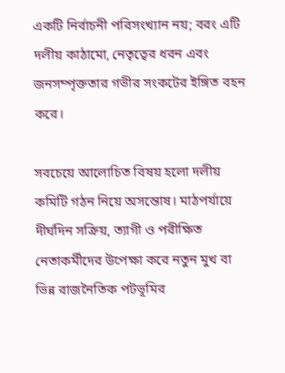একটি নির্বাচনী পরিসংখ্যান নয়; বরং এটি দলীয় কাঠামো, নেতৃত্বের ধরন এবং জনসম্পৃক্ততার গভীর সংকটের ইঙ্গিত বহন করে।

সবচেয়ে আলোচিত বিষয় হলো দলীয় কমিটি গঠন নিয়ে অসন্তোষ। মাঠপর্যায়ে দীর্ঘদিন সক্রিয়, ত্যাগী ও পরীক্ষিত নেতাকর্মীদের উপেক্ষা করে নতুন মুখ বা ভিন্ন রাজনৈতিক পটভূমির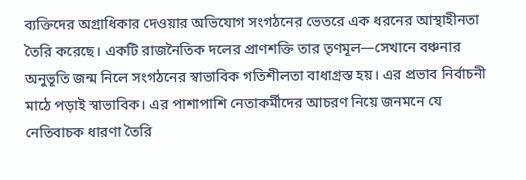ব্যক্তিদের অগ্রাধিকার দেওয়ার অভিযোগ সংগঠনের ভেতরে এক ধরনের আস্থাহীনতা তৈরি করেছে। একটি রাজনৈতিক দলের প্রাণশক্তি তার তৃণমূল—সেখানে বঞ্চনার অনুভূতি জন্ম নিলে সংগঠনের স্বাভাবিক গতিশীলতা বাধাগ্রস্ত হয়। এর প্রভাব নির্বাচনী মাঠে পড়াই স্বাভাবিক। এর পাশাপাশি নেতাকর্মীদের আচরণ নিয়ে জনমনে যে নেতিবাচক ধারণা তৈরি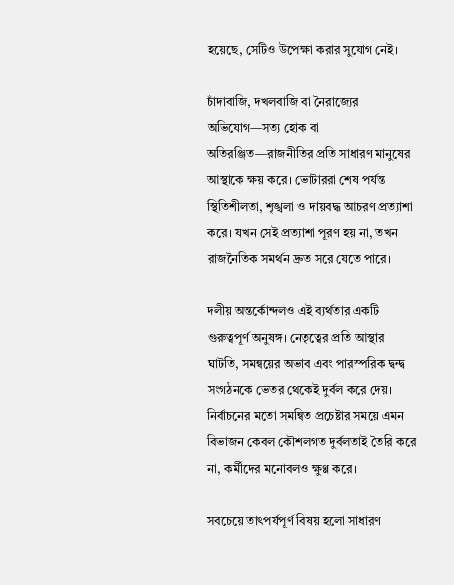হয়েছে, সেটিও উপেক্ষা করার সুযোগ নেই।

চাঁদাবাজি, দখলবাজি বা নৈরাজ্যের অভিযোগ—সত্য হোক বা অতিরঞ্জিত—রাজনীতির প্রতি সাধারণ মানুষের আস্থাকে ক্ষয় করে। ভোটাররা শেষ পর্যন্ত স্থিতিশীলতা, শৃঙ্খলা ও দায়বদ্ধ আচরণ প্রত্যাশা করে। যখন সেই প্রত্যাশা পূরণ হয় না, তখন রাজনৈতিক সমর্থন দ্রুত সরে যেতে পারে।

দলীয় অন্তর্কোন্দলও এই ব্যর্থতার একটি গুরুত্বপূর্ণ অনুষঙ্গ। নেতৃত্বের প্রতি আস্থার ঘাটতি, সমন্বয়ের অভাব এবং পারস্পরিক দ্বন্দ্ব সংগঠনকে ভেতর থেকেই দুর্বল করে দেয়। নির্বাচনের মতো সমন্বিত প্রচেষ্টার সময়ে এমন বিভাজন কেবল কৌশলগত দুর্বলতাই তৈরি করে না, কর্মীদের মনোবলও ক্ষুণ্ণ করে।

সবচেয়ে তাৎপর্যপূর্ণ বিষয় হলো সাধারণ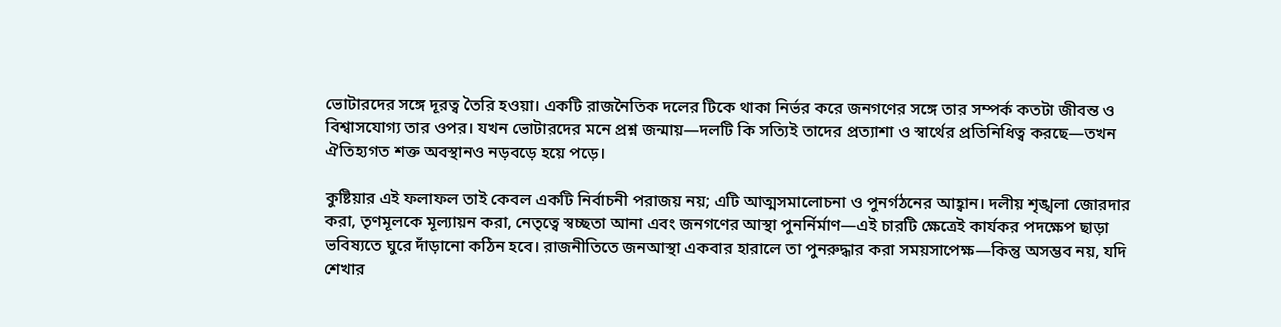ভোটারদের সঙ্গে দূরত্ব তৈরি হওয়া। একটি রাজনৈতিক দলের টিকে থাকা নির্ভর করে জনগণের সঙ্গে তার সম্পর্ক কতটা জীবন্ত ও বিশ্বাসযোগ্য তার ওপর। যখন ভোটারদের মনে প্রশ্ন জন্মায়—দলটি কি সত্যিই তাদের প্রত্যাশা ও স্বার্থের প্রতিনিধিত্ব করছে—তখন ঐতিহ্যগত শক্ত অবস্থানও নড়বড়ে হয়ে পড়ে।

কুষ্টিয়ার এই ফলাফল তাই কেবল একটি নির্বাচনী পরাজয় নয়; এটি আত্মসমালোচনা ও পুনর্গঠনের আহ্বান। দলীয় শৃঙ্খলা জোরদার করা, তৃণমূলকে মূল্যায়ন করা, নেতৃত্বে স্বচ্ছতা আনা এবং জনগণের আস্থা পুনর্নির্মাণ—এই চারটি ক্ষেত্রেই কার্যকর পদক্ষেপ ছাড়া ভবিষ্যতে ঘুরে দাঁড়ানো কঠিন হবে। রাজনীতিতে জনআস্থা একবার হারালে তা পুনরুদ্ধার করা সময়সাপেক্ষ—কিন্তু অসম্ভব নয়, যদি শেখার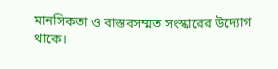মানসিকতা ও বাস্তবসম্মত সংস্কারের উদ্যোগ থাকে।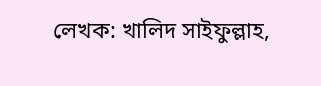লেখক: খালিদ সাইফুল্লাহ,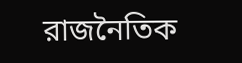রাজনৈতিক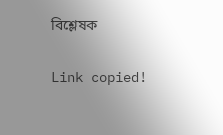বিশ্লেষক

Link copied!